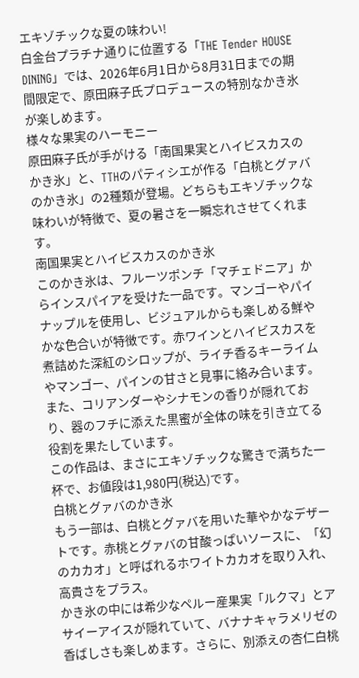エキゾチックな夏の味わい!
白金台プラチナ通りに位置する「THE Tender HOUSE DINING」では、2026年6月1日から8月31日までの期間限定で、原田麻子氏プロデュースの特別なかき氷が楽しめます。
様々な果実のハーモニー
原田麻子氏が手がける「南国果実とハイビスカスのかき氷」と、TTHのパティシエが作る「白桃とグァバのかき氷」の2種類が登場。どちらもエキゾチックな味わいが特徴で、夏の暑さを一瞬忘れさせてくれます。
南国果実とハイビスカスのかき氷
このかき氷は、フルーツポンチ「マチェドニア」からインスパイアを受けた一品です。マンゴーやパイナップルを使用し、ビジュアルからも楽しめる鮮やかな色合いが特徴です。赤ワインとハイビスカスを煮詰めた深紅のシロップが、ライチ香るキーライムやマンゴー、パインの甘さと見事に絡み合います。
また、コリアンダーやシナモンの香りが隠れており、器のフチに添えた黒蜜が全体の味を引き立てる役割を果たしています。
この作品は、まさにエキゾチックな驚きで満ちた一杯で、お値段は1,980円(税込)です。
白桃とグァバのかき氷
もう一部は、白桃とグァバを用いた華やかなデザートです。赤桃とグァバの甘酸っぱいソースに、「幻のカカオ」と呼ばれるホワイトカカオを取り入れ、高貴さをプラス。
かき氷の中には希少なペルー産果実「ルクマ」とアサイーアイスが隠れていて、バナナキャラメリゼの香ばしさも楽しめます。さらに、別添えの杏仁白桃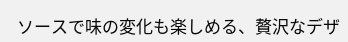ソースで味の変化も楽しめる、贅沢なデザ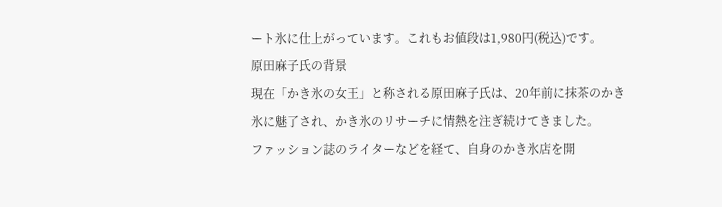ート氷に仕上がっています。これもお値段は1,980円(税込)です。
原田麻子氏の背景
現在「かき氷の女王」と称される原田麻子氏は、20年前に抹茶のかき氷に魅了され、かき氷のリサーチに情熱を注ぎ続けてきました。
ファッション誌のライターなどを経て、自身のかき氷店を開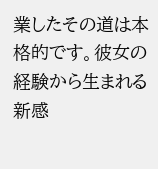業したその道は本格的です。彼女の経験から生まれる新感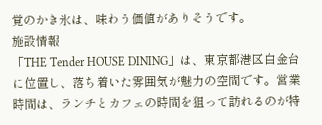覚のかき氷は、味わう価値がありそうです。
施設情報
「THE Tender HOUSE DINING」は、東京都港区白金台に位置し、落ち着いた雰囲気が魅力の空間です。営業時間は、ランチとカフェの時間を狙って訪れるのが特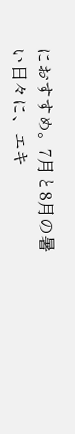におすすめ。7月と8月の暑い日々に、エキ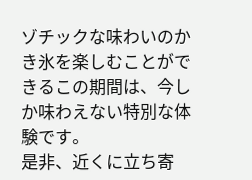ゾチックな味わいのかき氷を楽しむことができるこの期間は、今しか味わえない特別な体験です。
是非、近くに立ち寄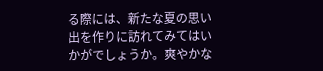る際には、新たな夏の思い出を作りに訪れてみてはいかがでしょうか。爽やかな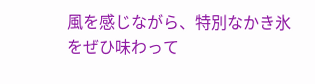風を感じながら、特別なかき氷をぜひ味わって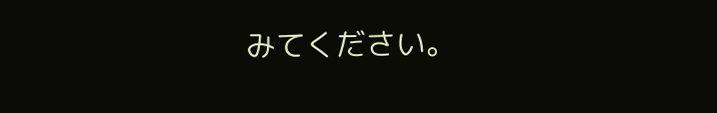みてください。